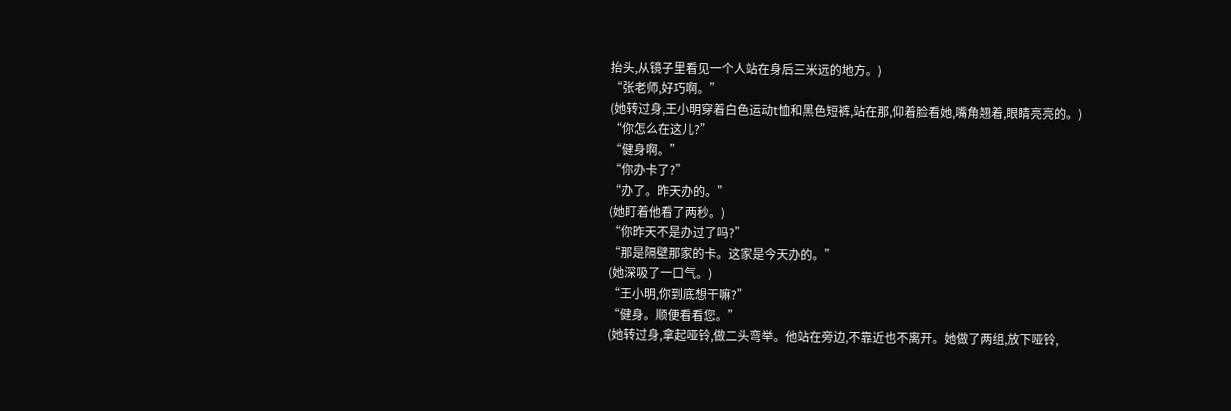抬头,从镜子里看见一个人站在身后三米远的地方。)
“张老师,好巧啊。”
(她转过身,王小明穿着白色运动t恤和黑色短裤,站在那,仰着脸看她,嘴角翘着,眼睛亮亮的。)
“你怎么在这儿?”
“健身啊。”
“你办卡了?”
“办了。昨天办的。”
(她盯着他看了两秒。)
“你昨天不是办过了吗?”
“那是隔壁那家的卡。这家是今天办的。”
(她深吸了一口气。)
“王小明,你到底想干嘛?”
“健身。顺便看看您。”
(她转过身,拿起哑铃,做二头弯举。他站在旁边,不靠近也不离开。她做了两组,放下哑铃,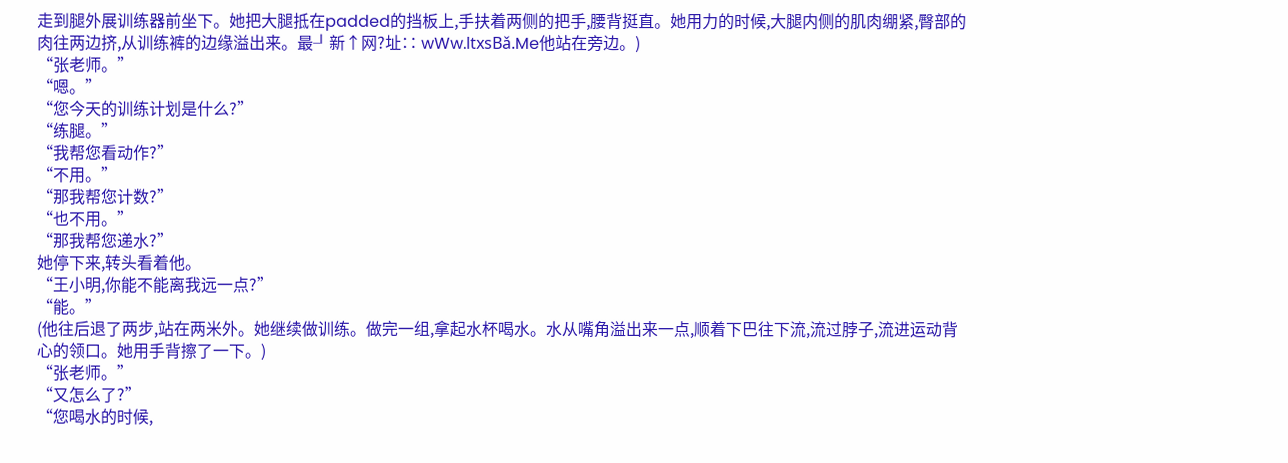走到腿外展训练器前坐下。她把大腿抵在padded的挡板上,手扶着两侧的把手,腰背挺直。她用力的时候,大腿内侧的肌肉绷紧,臀部的肉往两边挤,从训练裤的边缘溢出来。最╜新↑网?址∷ wWw.ltxsBǎ.Me他站在旁边。)
“张老师。”
“嗯。”
“您今天的训练计划是什么?”
“练腿。”
“我帮您看动作?”
“不用。”
“那我帮您计数?”
“也不用。”
“那我帮您递水?”
她停下来,转头看着他。
“王小明,你能不能离我远一点?”
“能。”
(他往后退了两步,站在两米外。她继续做训练。做完一组,拿起水杯喝水。水从嘴角溢出来一点,顺着下巴往下流,流过脖子,流进运动背心的领口。她用手背擦了一下。)
“张老师。”
“又怎么了?”
“您喝水的时候,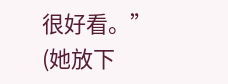很好看。”
(她放下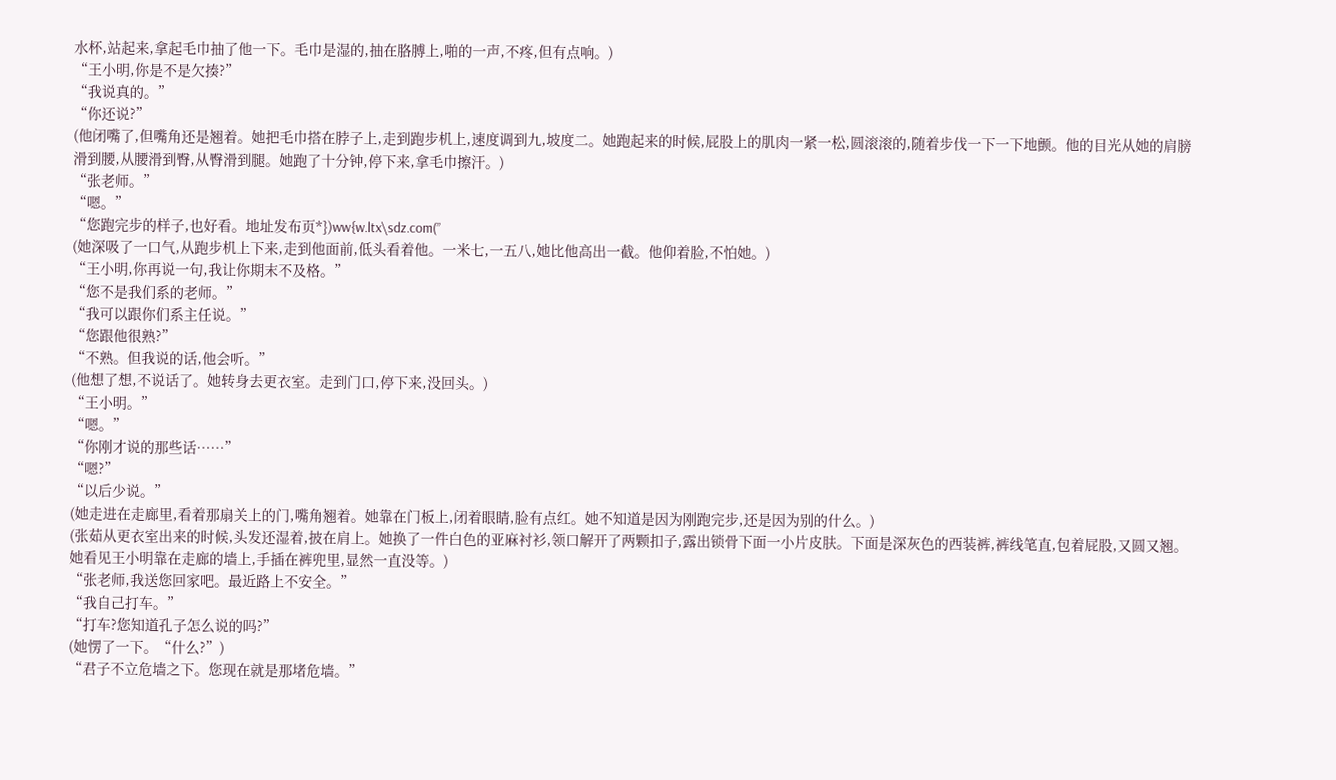水杯,站起来,拿起毛巾抽了他一下。毛巾是湿的,抽在胳膊上,啪的一声,不疼,但有点响。)
“王小明,你是不是欠揍?”
“我说真的。”
“你还说?”
(他闭嘴了,但嘴角还是翘着。她把毛巾搭在脖子上,走到跑步机上,速度调到九,坡度二。她跑起来的时候,屁股上的肌肉一紧一松,圆滚滚的,随着步伐一下一下地颤。他的目光从她的肩膀滑到腰,从腰滑到臀,从臀滑到腿。她跑了十分钟,停下来,拿毛巾擦汗。)
“张老师。”
“嗯。”
“您跑完步的样子,也好看。地址发布页*})ww{w.ltx\sdz.com(”
(她深吸了一口气,从跑步机上下来,走到他面前,低头看着他。一米七,一五八,她比他高出一截。他仰着脸,不怕她。)
“王小明,你再说一句,我让你期末不及格。”
“您不是我们系的老师。”
“我可以跟你们系主任说。”
“您跟他很熟?”
“不熟。但我说的话,他会听。”
(他想了想,不说话了。她转身去更衣室。走到门口,停下来,没回头。)
“王小明。”
“嗯。”
“你刚才说的那些话……”
“嗯?”
“以后少说。”
(她走进在走廊里,看着那扇关上的门,嘴角翘着。她靠在门板上,闭着眼睛,脸有点红。她不知道是因为刚跑完步,还是因为别的什么。)
(张茹从更衣室出来的时候,头发还湿着,披在肩上。她换了一件白色的亚麻衬衫,领口解开了两颗扣子,露出锁骨下面一小片皮肤。下面是深灰色的西装裤,裤线笔直,包着屁股,又圆又翘。她看见王小明靠在走廊的墙上,手插在裤兜里,显然一直没等。)
“张老师,我送您回家吧。最近路上不安全。”
“我自己打车。”
“打车?您知道孔子怎么说的吗?”
(她愣了一下。“什么?”)
“君子不立危墙之下。您现在就是那堵危墙。”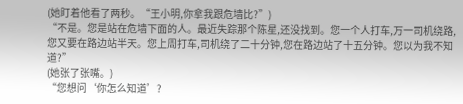(她盯着他看了两秒。“王小明,你拿我跟危墙比?”)
“不是。您是站在危墙下面的人。最近失踪那个陈星,还没找到。您一个人打车,万一司机绕路,您又要在路边站半天。您上周打车,司机绕了二十分钟,您在路边站了十五分钟。您以为我不知道?”
(她张了张嘴。)
“您想问‘你怎么知道’?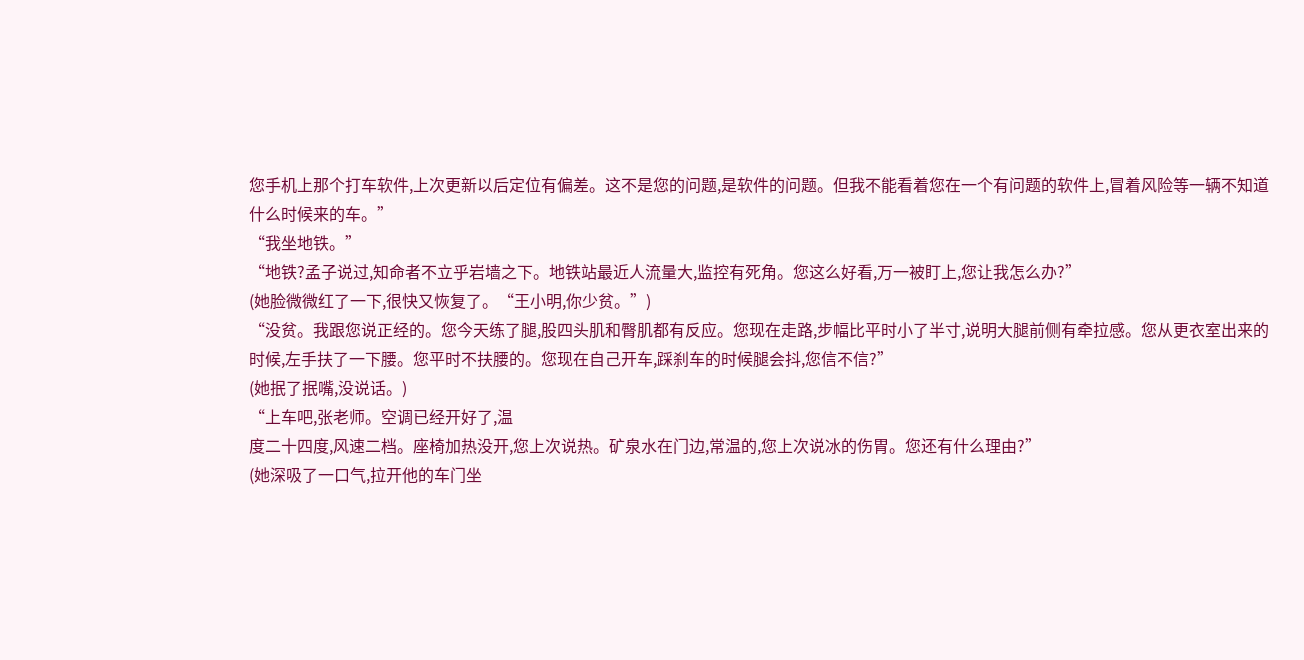您手机上那个打车软件,上次更新以后定位有偏差。这不是您的问题,是软件的问题。但我不能看着您在一个有问题的软件上,冒着风险等一辆不知道什么时候来的车。”
“我坐地铁。”
“地铁?孟子说过,知命者不立乎岩墙之下。地铁站最近人流量大,监控有死角。您这么好看,万一被盯上,您让我怎么办?”
(她脸微微红了一下,很快又恢复了。“王小明,你少贫。”)
“没贫。我跟您说正经的。您今天练了腿,股四头肌和臀肌都有反应。您现在走路,步幅比平时小了半寸,说明大腿前侧有牵拉感。您从更衣室出来的时候,左手扶了一下腰。您平时不扶腰的。您现在自己开车,踩刹车的时候腿会抖,您信不信?”
(她抿了抿嘴,没说话。)
“上车吧,张老师。空调已经开好了,温
度二十四度,风速二档。座椅加热没开,您上次说热。矿泉水在门边,常温的,您上次说冰的伤胃。您还有什么理由?”
(她深吸了一口气,拉开他的车门坐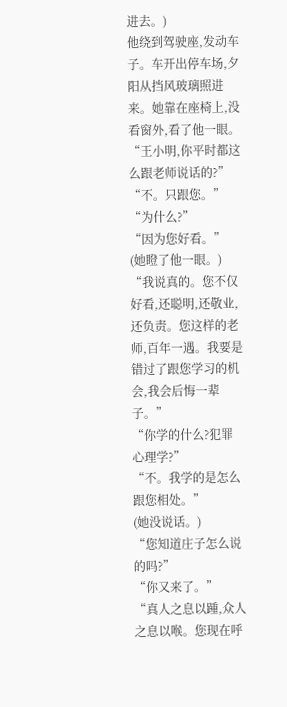进去。)
他绕到驾驶座,发动车子。车开出停车场,夕阳从挡风玻璃照进来。她靠在座椅上,没看窗外,看了他一眼。
“王小明,你平时都这么跟老师说话的?”
“不。只跟您。”
“为什么?”
“因为您好看。”
(她瞪了他一眼。)
“我说真的。您不仅好看,还聪明,还敬业,还负责。您这样的老师,百年一遇。我要是错过了跟您学习的机会,我会后悔一辈子。”
“你学的什么?犯罪心理学?”
“不。我学的是怎么跟您相处。”
(她没说话。)
“您知道庄子怎么说的吗?”
“你又来了。”
“真人之息以踵,众人之息以喉。您现在呼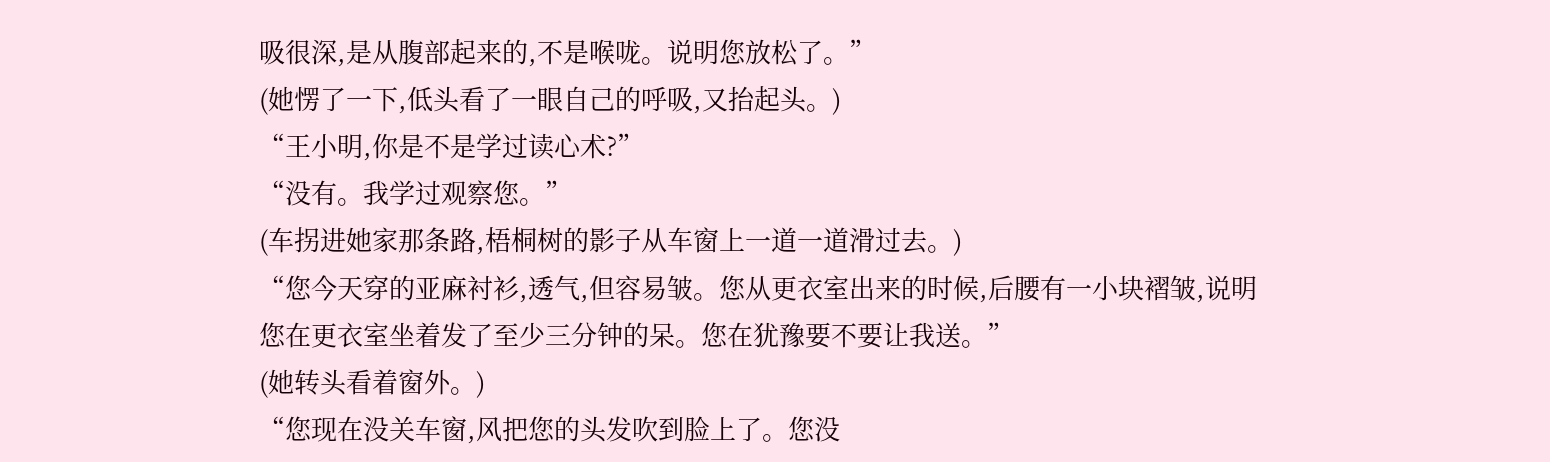吸很深,是从腹部起来的,不是喉咙。说明您放松了。”
(她愣了一下,低头看了一眼自己的呼吸,又抬起头。)
“王小明,你是不是学过读心术?”
“没有。我学过观察您。”
(车拐进她家那条路,梧桐树的影子从车窗上一道一道滑过去。)
“您今天穿的亚麻衬衫,透气,但容易皱。您从更衣室出来的时候,后腰有一小块褶皱,说明您在更衣室坐着发了至少三分钟的呆。您在犹豫要不要让我送。”
(她转头看着窗外。)
“您现在没关车窗,风把您的头发吹到脸上了。您没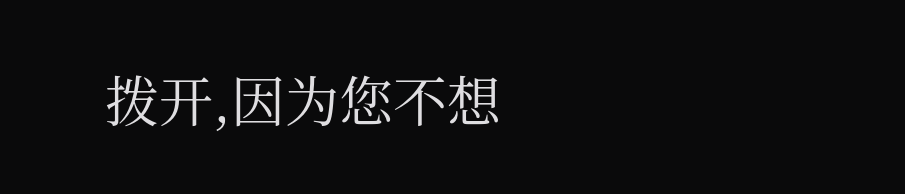拨开,因为您不想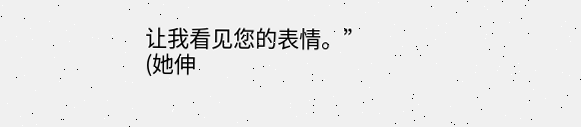让我看见您的表情。”
(她伸